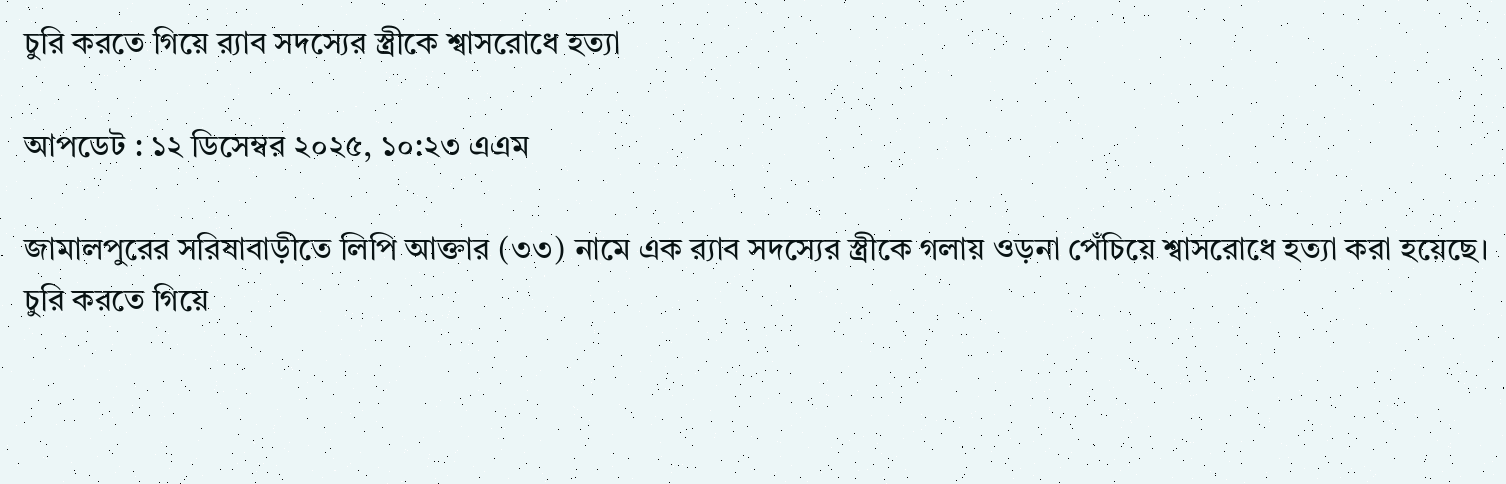চুরি করতে গিয়ে র‌্যাব সদস্যের স্ত্রীকে শ্বাসরোধে হত্যা

আপডেট : ১২ ডিসেম্বর ২০২৫, ১০:২৩ এএম

জামালপুরের সরিষাবাড়ীতে লিপি আক্তার (৩৩) নামে এক র‌্যাব সদস্যের স্ত্রীকে গলায় ওড়না পেঁচিয়ে শ্বাসরোধে হত্যা করা হয়েছে। চুরি করতে গিয়ে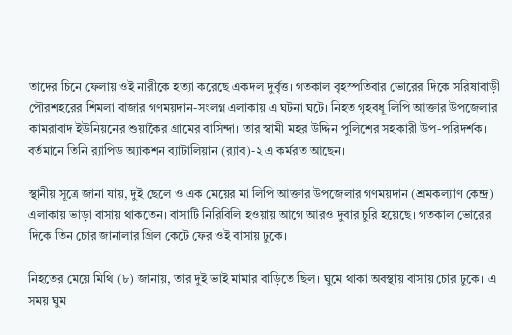তাদের চিনে ফেলায় ওই নারীকে হত্যা করেছে একদল দুর্বৃত্ত। গতকাল বৃহস্পতিবার ভোরের দিকে সরিষাবাড়ী পৌরশহরের শিমলা বাজার গণময়দান-সংলগ্ন এলাকায় এ ঘটনা ঘটে। নিহত গৃহবধূ লিপি আক্তার উপজেলার কামরাবাদ ইউনিয়নের শুয়াকৈর গ্রামের বাসিন্দা। তার স্বামী মহর উদ্দিন পুলিশের সহকারী উপ-পরিদর্শক। বর্তমানে তিনি র‌্যাপিড অ্যাকশন ব্যাটালিয়ান (র‌্যাব)-২ এ কর্মরত আছেন।

স্থানীয় সূত্রে জানা যায়, দুই ছেলে ও এক মেয়ের মা লিপি আক্তার উপজেলার গণময়দান (শ্রমকল্যাণ কেন্দ্র) এলাকায় ভাড়া বাসায় থাকতেন। বাসাটি নিরিবিলি হওয়ায় আগে আরও দুবার চুরি হয়েছে। গতকাল ভোরের দিকে তিন চোর জানালার গ্রিল কেটে ফের ওই বাসায় ঢুকে।

নিহতের মেয়ে মিথি (৮) জানায়, তার দুই ভাই মামার বাড়িতে ছিল। ঘুমে থাকা অবস্থায় বাসায় চোর ঢুকে। এ সময় ঘুম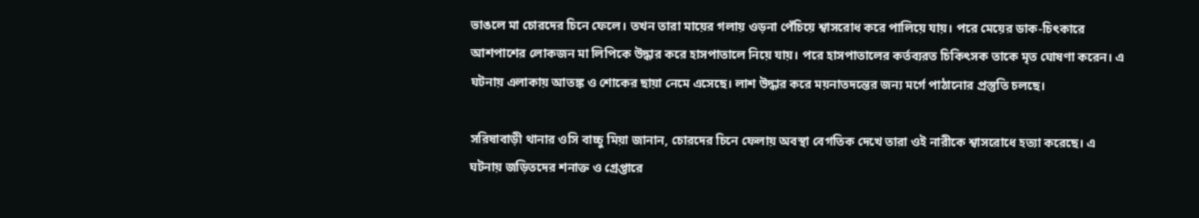ভাঙলে মা চোরদের চিনে ফেলে। তখন তারা মায়ের গলায় ওড়না পেঁচিয়ে শ্বাসরোধ করে পালিয়ে যায়। পরে মেয়ের ডাক-চিৎকারে আশপাশের লোকজন মা লিপিকে উদ্ধার করে হাসপাতালে নিয়ে যায়। পরে হাসপাতালের কর্তব্যরত চিকিৎসক তাকে মৃত ঘোষণা করেন। এ ঘটনায় এলাকায় আতঙ্ক ও শোকের ছায়া নেমে এসেছে। লাশ উদ্ধার করে ময়নাতদন্তের জন্য মর্গে পাঠানোর প্রস্তুতি চলছে।

সরিষাবাড়ী থানার ওসি বাচ্চু মিয়া জানান, চোরদের চিনে ফেলায় অবস্থা বেগতিক দেখে তারা ওই নারীকে শ্বাসরোধে হত্যা করেছে। এ ঘটনায় জড়িতদের শনাক্ত ও গ্রেপ্তারে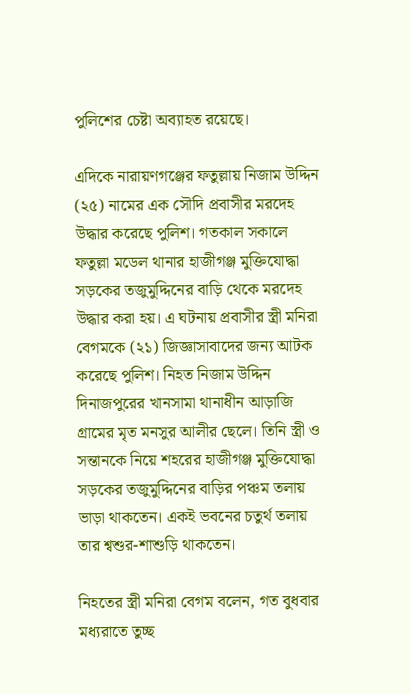পুলিশের চেষ্টা অব্যাহত রয়েছে।

এদিকে নারায়ণগঞ্জের ফতুল্লায় নিজাম উদ্দিন (২৫) নামের এক সৌদি প্রবাসীর মরদেহ উদ্ধার করেছে পুলিশ। গতকাল সকালে ফতুল্লা মডেল থানার হাজীগঞ্জ মুক্তিযোদ্ধা সড়কের তজুমুদ্দিনের বাড়ি থেকে মরদেহ উদ্ধার করা হয়। এ ঘটনায় প্রবাসীর স্ত্রী মনিরা বেগমকে (২১) জিজ্ঞাসাবাদের জন্য আটক করেছে পুলিশ। নিহত নিজাম উদ্দিন দিনাজপুরের খানসামা থানাধীন আড়াজি গ্রামের মৃত মনসুর আলীর ছেলে। তিনি স্ত্রী ও সন্তানকে নিয়ে শহরের হাজীগঞ্জ মুক্তিযোদ্ধা সড়কের তজুমুদ্দিনের বাড়ির পঞ্চম তলায় ভাড়া থাকতেন। একই ভবনের চতুর্থ তলায় তার শ্বশুর-শাশুড়ি থাকতেন।

নিহতের স্ত্রী মনিরা বেগম বলেন, গত বুধবার মধ্যরাতে তুচ্ছ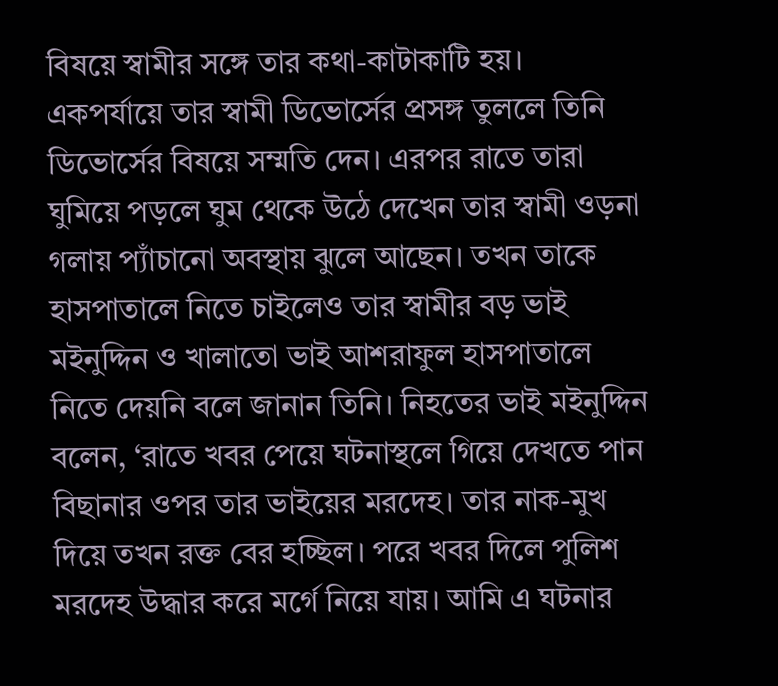বিষয়ে স্বামীর সঙ্গে তার কথা-কাটাকাটি হয়। একপর্যায়ে তার স্বামী ডিভোর্সের প্রসঙ্গ তুললে তিনি ডিভোর্সের বিষয়ে সম্মতি দেন। এরপর রাতে তারা ঘুমিয়ে পড়লে ঘুম থেকে উঠে দেখেন তার স্বামী ওড়না গলায় প্যাঁচানো অবস্থায় ঝুলে আছেন। তখন তাকে হাসপাতালে নিতে চাইলেও তার স্বামীর বড় ভাই মইনুদ্দিন ও খালাতো ভাই আশরাফুল হাসপাতালে নিতে দেয়নি বলে জানান তিনি। নিহতের ভাই মইনুদ্দিন বলেন, ‘রাতে খবর পেয়ে ঘটনাস্থলে গিয়ে দেখতে পান বিছানার ওপর তার ভাইয়ের মরদেহ। তার নাক-মুখ দিয়ে তখন রক্ত বের হচ্ছিল। পরে খবর দিলে পুলিশ মরদেহ উদ্ধার করে মর্গে নিয়ে যায়। আমি এ ঘটনার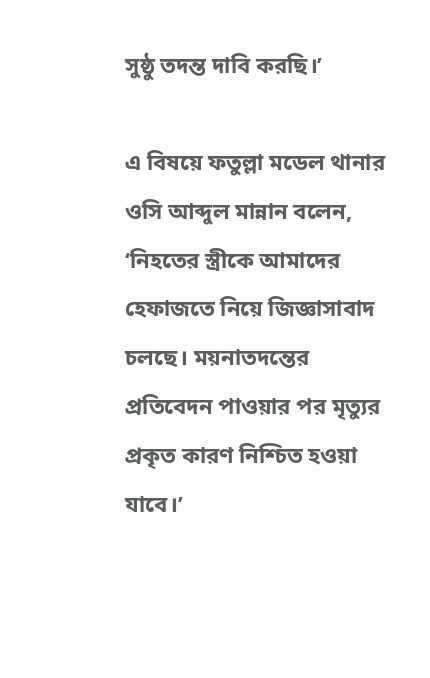সুষ্ঠু তদন্ত দাবি করছি।’

এ বিষয়ে ফতুল্লা মডেল থানার ওসি আব্দুল মান্নান বলেন, ‘নিহতের স্ত্রীকে আমাদের হেফাজতে নিয়ে জিজ্ঞাসাবাদ চলছে। ময়নাতদন্তের প্রতিবেদন পাওয়ার পর মৃত্যুর প্রকৃত কারণ নিশ্চিত হওয়া যাবে।’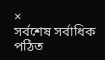×
সর্বশেষ সর্বাধিক পঠিত